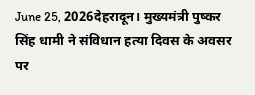June 25, 2026देहरादून। मुख्यमंत्री पुष्कर सिंह धामी ने संविधान हत्या दिवस के अवसर पर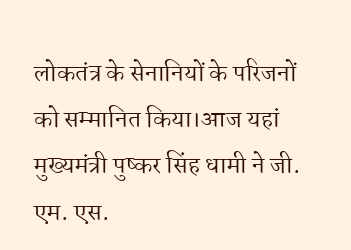लोकतंत्र के सेनानियों के परिजनों को सम्मानित किया।आज यहां मुख्यमंत्री पुष्कर सिंह धामी ने जी. एम. एस.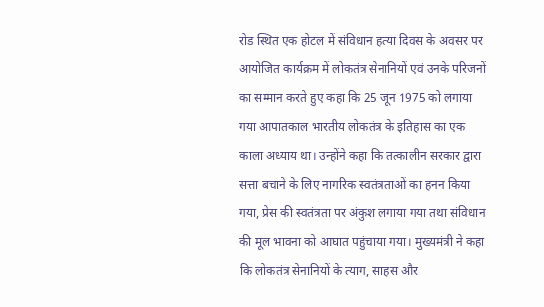रोड स्थित एक होटल में संविधान हत्या दिवस के अवसर पर आयोजित कार्यक्रम में लोकतंत्र सेनानियों एवं उनके परिजनों का सम्मान करते हुए कहा कि 25 जून 1975 को लगाया गया आपातकाल भारतीय लोकतंत्र के इतिहास का एक काला अध्याय था। उन्होंने कहा कि तत्कालीन सरकार द्वारा सत्ता बचाने के लिए नागरिक स्वतंत्रताओं का हनन किया गया, प्रेस की स्वतंत्रता पर अंकुश लगाया गया तथा संविधान की मूल भावना को आघात पहुंचाया गया। मुख्यमंत्री ने कहा कि लोकतंत्र सेनानियों के त्याग, साहस और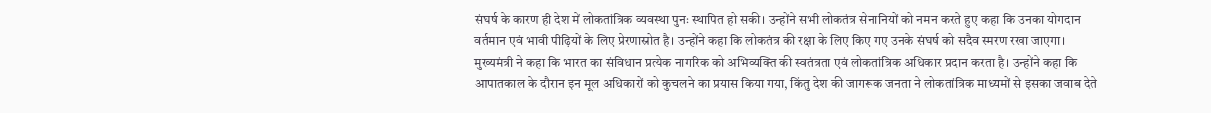संघर्ष के कारण ही देश में लोकतांत्रिक व्यवस्था पुनः स्थापित हो सकी। उन्होंने सभी लोकतंत्र सेनानियों को नमन करते हुए कहा कि उनका योगदान वर्तमान एवं भावी पीढ़ियों के लिए प्रेरणास्रोत है। उन्होंने कहा कि लोकतंत्र की रक्षा के लिए किए गए उनके संघर्ष को सदैव स्मरण रखा जाएगा। मुख्यमंत्री ने कहा कि भारत का संविधान प्रत्येक नागरिक को अभिव्यक्ति की स्वतंत्रता एवं लोकतांत्रिक अधिकार प्रदान करता है। उन्होंने कहा कि आपातकाल के दौरान इन मूल अधिकारों को कुचलने का प्रयास किया गया, किंतु देश की जागरूक जनता ने लोकतांत्रिक माध्यमों से इसका जवाब देते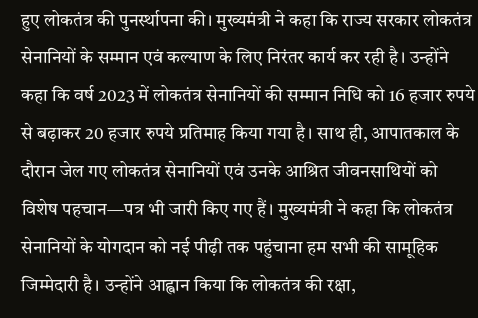हुए लोकतंत्र की पुनर्स्थापना की। मुख्यमंत्री ने कहा कि राज्य सरकार लोकतंत्र सेनानियों के सम्मान एवं कल्याण के लिए निरंतर कार्य कर रही है। उन्होंने कहा कि वर्ष 2023 में लोकतंत्र सेनानियों की सम्मान निधि को 16 हजार रुपये से बढ़ाकर 20 हजार रुपये प्रतिमाह किया गया है। साथ ही, आपातकाल के दौरान जेल गए लोकतंत्र सेनानियों एवं उनके आश्रित जीवनसाथियों को विशेष पहचान—पत्र भी जारी किए गए हैं। मुख्यमंत्री ने कहा कि लोकतंत्र सेनानियों के योगदान को नई पीढ़ी तक पहुंचाना हम सभी की सामूहिक जिम्मेदारी है। उन्होंने आह्वान किया कि लोकतंत्र की रक्षा,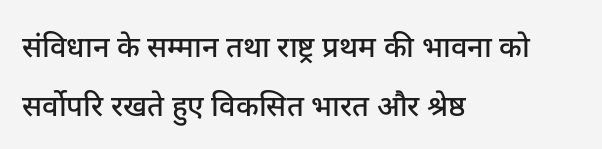संविधान के सम्मान तथा राष्ट्र प्रथम की भावना को सर्वोपरि रखते हुए विकसित भारत और श्रेष्ठ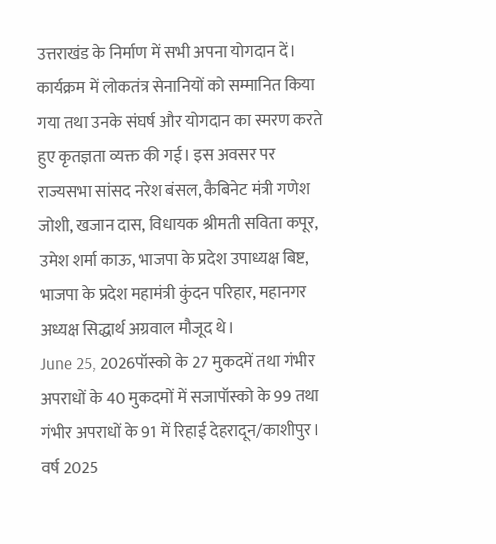उत्तराखंड के निर्माण में सभी अपना योगदान दें। कार्यक्रम में लोकतंत्र सेनानियों को सम्मानित किया गया तथा उनके संघर्ष और योगदान का स्मरण करते हुए कृतज्ञता व्यक्त की गई। इस अवसर पर राज्यसभा सांसद नरेश बंसल, कैबिनेट मंत्री गणेश जोशी, खजान दास, विधायक श्रीमती सविता कपूर, उमेश शर्मा काऊ, भाजपा के प्रदेश उपाध्यक्ष बिष्ट, भाजपा के प्रदेश महामंत्री कुंदन परिहार, महानगर अध्यक्ष सिद्धार्थ अग्रवाल मौजूद थे।
June 25, 2026पॉस्को के 27 मुकदमें तथा गंभीर अपराधों के 40 मुकदमों में सजापॉस्को के 99 तथा गंभीर अपराधों के 91 में रिहाई देहरादून/काशीपुर। वर्ष 2025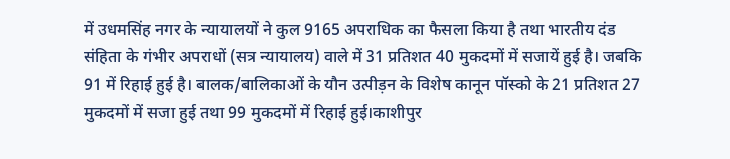में उधमसिंह नगर के न्यायालयों ने कुल 9165 अपराधिक का फैसला किया है तथा भारतीय दंड संहिता के गंभीर अपराधों (सत्र न्यायालय) वाले में 31 प्रतिशत 40 मुकदमों में सजायें हुई है। जबकि 91 में रिहाई हुई है। बालक/बालिकाओं के यौन उत्पीड़न के विशेष कानून पॉस्को के 21 प्रतिशत 27 मुकदमों में सजा हुई तथा 99 मुकदमों में रिहाई हुई।काशीपुर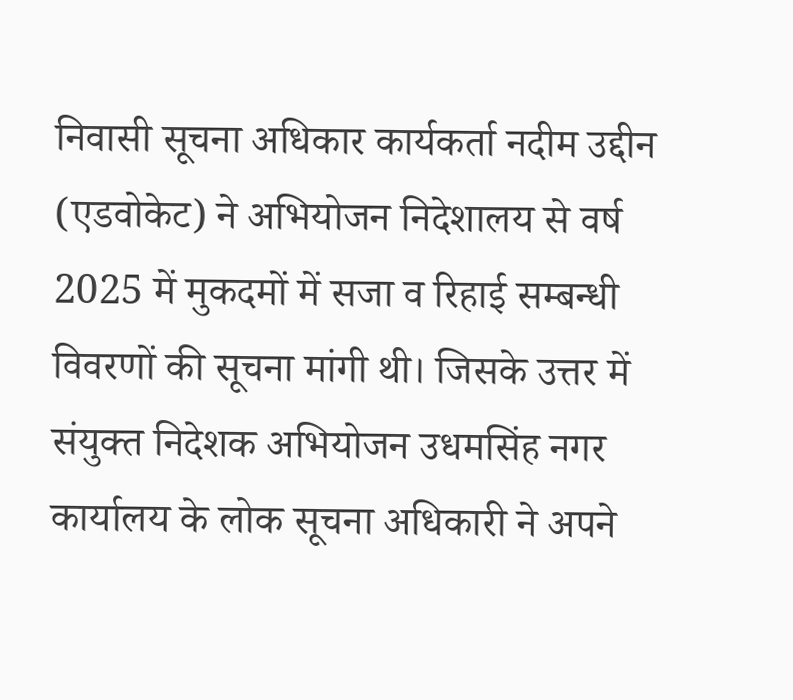निवासी सूचना अधिकार कार्यकर्ता नदीम उद्दीन (एडवोकेट) ने अभियोजन निदेशालय से वर्ष 2025 में मुकदमों में सजा व रिहाई सम्बन्धी विवरणों की सूचना मांगी थी। जिसके उत्तर में संयुक्त निदेशक अभियोजन उधमसिंह नगर कार्यालय के लोक सूचना अधिकारी ने अपने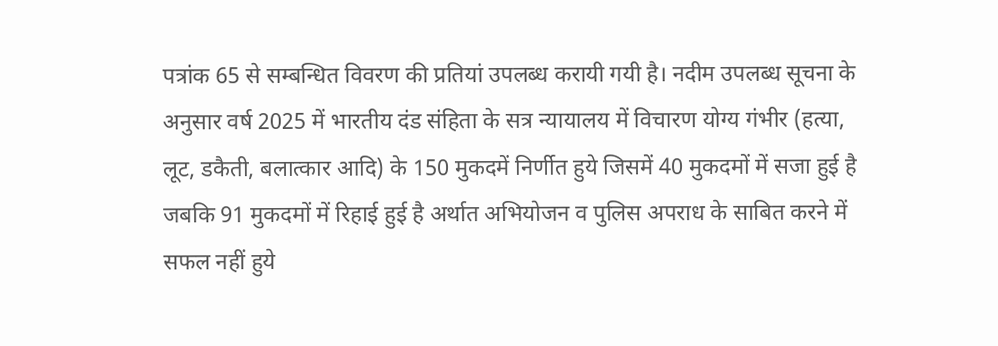पत्रांक 65 से सम्बन्धित विवरण की प्रतियां उपलब्ध करायी गयी है। नदीम उपलब्ध सूचना के अनुसार वर्ष 2025 में भारतीय दंड संहिता के सत्र न्यायालय में विचारण योग्य गंभीर (हत्या, लूट, डकैती, बलात्कार आदि) के 150 मुकदमें निर्णीत हुये जिसमें 40 मुकदमों में सजा हुई है जबकि 91 मुकदमों में रिहाई हुई है अर्थात अभियोजन व पुलिस अपराध के साबित करने में सफल नहीं हुये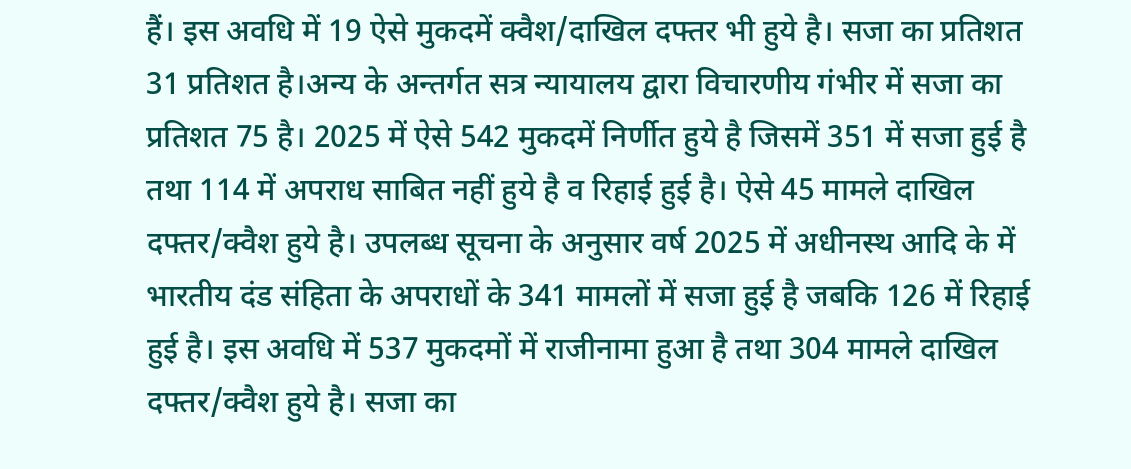हैं। इस अवधि में 19 ऐसे मुकदमें क्वैश/दाखिल दफ्तर भी हुये है। सजा का प्रतिशत 31 प्रतिशत है।अन्य के अन्तर्गत सत्र न्यायालय द्वारा विचारणीय गंभीर में सजा का प्रतिशत 75 है। 2025 में ऐसे 542 मुकदमें निर्णीत हुये है जिसमें 351 में सजा हुई है तथा 114 में अपराध साबित नहीं हुये है व रिहाई हुई है। ऐसे 45 मामले दाखिल दफ्तर/क्वैश हुये है। उपलब्ध सूचना के अनुसार वर्ष 2025 में अधीनस्थ आदि के में भारतीय दंड संहिता के अपराधों के 341 मामलों में सजा हुई है जबकि 126 में रिहाई हुई है। इस अवधि में 537 मुकदमों में राजीनामा हुआ है तथा 304 मामले दाखिल दफ्तर/क्वैश हुये है। सजा का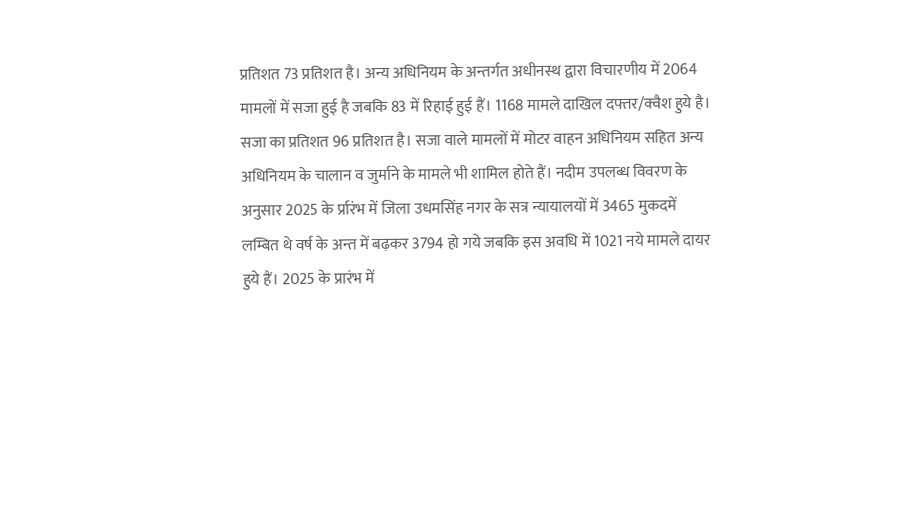प्रतिशत 73 प्रतिशत है। अन्य अधिनियम के अन्तर्गत अधीनस्थ द्वारा विचारणीय में 2064 मामलों में सजा हुई है जबकि 83 में रिहाई हुई हैं। 1168 मामले दाखिल दफ्तर/क्वैश हुये है। सजा का प्रतिशत 96 प्रतिशत है। सजा वाले मामलों में मोटर वाहन अधिनियम सहित अन्य अधिनियम के चालान व जुर्माने के मामले भी शामिल होते हैं। नदीम उपलब्ध विवरण के अनुसार 2025 के र्प्रारंभ में जिला उधमसिंह नगर के सत्र न्यायालयों में 3465 मुकदमें लम्बित थे वर्ष के अन्त में बढ़कर 3794 हो गये जबकि इस अवधि में 1021 नये मामले दायर हुये हैं। 2025 के प्रारंभ में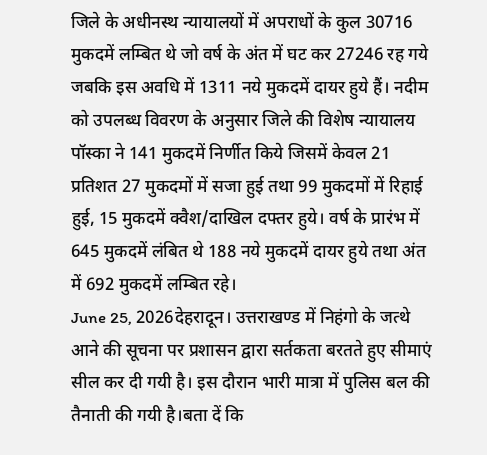जिले के अधीनस्थ न्यायालयों में अपराधों के कुल 30716 मुकदमें लम्बित थे जो वर्ष के अंत में घट कर 27246 रह गये जबकि इस अवधि में 1311 नये मुकदमें दायर हुये हैं। नदीम को उपलब्ध विवरण के अनुसार जिले की विशेष न्यायालय पॉस्का ने 141 मुकदमें निर्णीत किये जिसमें केवल 21 प्रतिशत 27 मुकदमों में सजा हुई तथा 99 मुकदमों में रिहाई हुई, 15 मुकदमें क्वैश/दाखिल दफ्तर हुये। वर्ष के प्रारंभ में 645 मुकदमें लंबित थे 188 नये मुकदमें दायर हुये तथा अंत में 692 मुकदमें लम्बित रहे।
June 25, 2026देहरादून। उत्तराखण्ड में निहंगो के जत्थे आने की सूचना पर प्रशासन द्वारा सर्तकता बरतते हुए सीमाएं सील कर दी गयी है। इस दौरान भारी मात्रा में पुलिस बल की तैनाती की गयी है।बता दें कि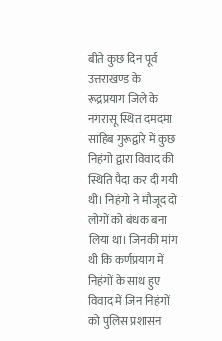बीते कुछ दिन पूर्व उत्तराखण्ड के रूद्रप्रयाग जिले के नगरासू स्थित दमदमा साहिब गुरूद्वारे में कुछ निहंगो द्वारा विवाद की स्थिति पैदा कर दी गयी थी। निहंगो ने मौजूद दो लोगों को बंधक बना लिया था। जिनकी मांग थी कि कर्णप्रयाग में निहंगों के साथ हुए विवाद में जिन निहंगों को पुलिस प्रशासन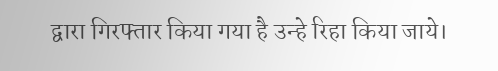द्वारा गिरफ्तार किया गया है उन्हे रिहा किया जाये।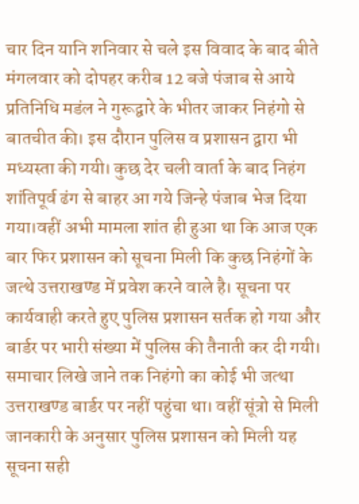चार दिन यानि शनिवार से चले इस विवाद के बाद बीते मंगलवार को दोपहर करीब 12 बजे पंजाब से आये प्रतिनिधि मडंल ने गुरूद्वारे के भीतर जाकर निहंगो से बातचीत की। इस दौरान पुलिस व प्रशासन द्वारा भी मध्यस्ता की गयी। कुछ देर चली वार्ता के बाद निहंग शांतिपूर्व ढंग से बाहर आ गये जिन्हे पंजाब भेज दिया गया।वहीं अभी मामला शांत ही हुआ था कि आज एक बार फिर प्रशासन को सूचना मिली कि कुछ निहंगों के जत्थे उत्तराखण्ड में प्रवेश करने वाले है। सूचना पर कार्यवाही करते हुए पुलिस प्रशासन सर्तक हो गया और बार्डर पर भारी संख्या में पुलिस की तैनाती कर दी गयी। समाचार लिखे जाने तक निहंगो का कोई भी जत्था उत्तराखण्ड बार्डर पर नहीं पहुंचा था। वहीं सूंत्रो से मिली जानकारी के अनुसार पुलिस प्रशासन को मिली यह सूचना सही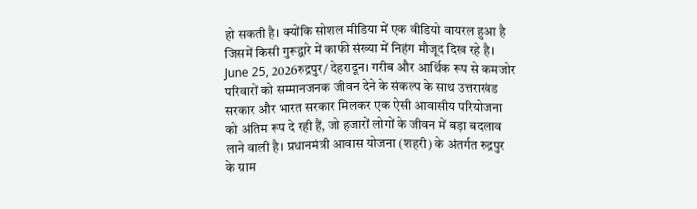हो सकती है। क्योंकि सोशल मीडिया में एक वीडियो वायरल हुआ है जिसमें किसी गुरूद्वारे में काफी संख्या में निहंग मौजूद दिख रहे है।
June 25, 2026रुद्रपुर/ देहरादून। गरीब और आर्थिक रूप से कमजोर परिवारों को सम्मानजनक जीवन देने के संकल्प के साथ उत्तराखंड सरकार और भारत सरकार मिलकर एक ऐसी आवासीय परियोजना को अंतिम रूप दे रही हैं, जो हजारों लोगों के जीवन में बड़ा बदलाव लाने वाली है। प्रधानमंत्री आवास योजना (शहरी) के अंतर्गत रुद्रपुर के ग्राम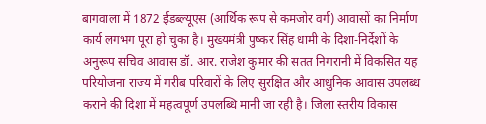बागवाला में 1872 ईडब्ल्यूएस (आर्थिक रूप से कमजोर वर्ग) आवासों का निर्माण कार्य लगभग पूरा हो चुका है। मुख्यमंत्री पुष्कर सिंह धामी के दिशा-निर्देशों के अनुरूप सचिव आवास डॉ. आर. राजेश कुमार की सतत निगरानी में विकसित यह परियोजना राज्य में गरीब परिवारों के लिए सुरक्षित और आधुनिक आवास उपलब्ध कराने की दिशा में महत्वपूर्ण उपलब्धि मानी जा रही है। जिला स्तरीय विकास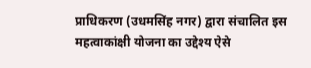प्राधिकरण (उधमसिंह नगर) द्वारा संचालित इस महत्वाकांक्षी योजना का उद्देश्य ऐसे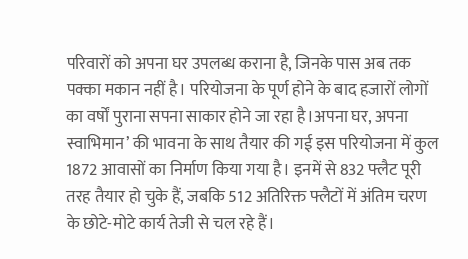परिवारों को अपना घर उपलब्ध कराना है, जिनके पास अब तक पक्का मकान नहीं है। परियोजना के पूर्ण होने के बाद हजारों लोगों का वर्षों पुराना सपना साकार होने जा रहा है।अपना घर, अपना स्वाभिमान’ की भावना के साथ तैयार की गई इस परियोजना में कुल 1872 आवासों का निर्माण किया गया है। इनमें से 832 फ्लैट पूरी तरह तैयार हो चुके हैं, जबकि 512 अतिरिक्त फ्लैटों में अंतिम चरण के छोटे-मोटे कार्य तेजी से चल रहे हैं।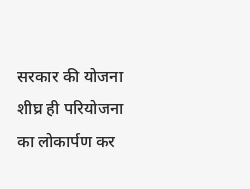सरकार की योजना शीघ्र ही परियोजना का लोकार्पण कर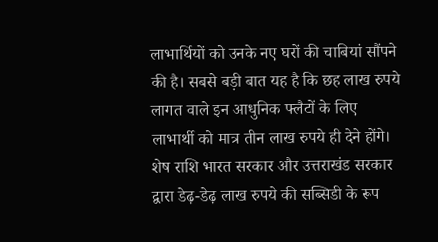लाभार्थियों को उनके नए घरों की चाबियां सौंपने की है। सबसे बड़ी बात यह है कि छह लाख रुपये लागत वाले इन आधुनिक फ्लैटों के लिए लाभार्थी को मात्र तीन लाख रुपये ही देने होंगे। शेष राशि भारत सरकार और उत्तराखंड सरकार द्वारा डेढ़-डेढ़ लाख रुपये की सब्सिडी के रूप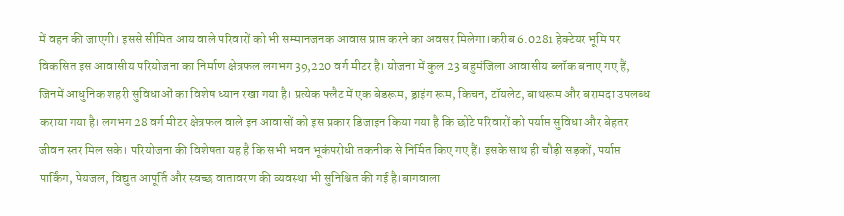में वहन की जाएगी। इससे सीमित आय वाले परिवारों को भी सम्मानजनक आवास प्राप्त करने का अवसर मिलेगा।करीब 6.0281 हेक्टेयर भूमि पर विकसित इस आवासीय परियोजना का निर्माण क्षेत्रफल लगभग 39,220 वर्ग मीटर है। योजना में कुल 23 बहुमंजिला आवासीय ब्लॉक बनाए गए हैं, जिनमें आधुनिक शहरी सुविधाओं का विशेष ध्यान रखा गया है। प्रत्येक फ्लैट में एक बेडरूम, ड्राइंग रूम, किचन, टॉयलेट, बाथरूम और बरामदा उपलब्ध कराया गया है। लगभग 28 वर्ग मीटर क्षेत्रफल वाले इन आवासों को इस प्रकार डिजाइन किया गया है कि छोटे परिवारों को पर्याप्त सुविधा और बेहतर जीवन स्तर मिल सके। परियोजना की विशेषता यह है कि सभी भवन भूकंपरोधी तकनीक से निर्मित किए गए हैं। इसके साथ ही चौड़ी सड़कों, पर्याप्त पार्किंग, पेयजल, विद्युत आपूर्ति और स्वच्छ वातावरण की व्यवस्था भी सुनिश्चित की गई है।बागवाला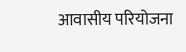आवासीय परियोजना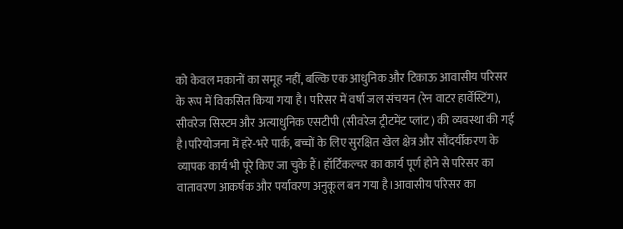को केवल मकानों का समूह नहीं, बल्कि एक आधुनिक और टिकाऊ आवासीय परिसर के रूप में विकसित किया गया है। परिसर में वर्षा जल संचयन (रेन वाटर हार्वेस्टिंग), सीवरेज सिस्टम और अत्याधुनिक एसटीपी (सीवरेज ट्रीटमेंट प्लांट) की व्यवस्था की गई है।परियोजना में हरे-भरे पार्क, बच्चों के लिए सुरक्षित खेल क्षेत्र और सौंदर्यीकरण के व्यापक कार्य भी पूरे किए जा चुके हैं। हॉर्टिकल्चर का कार्य पूर्ण होने से परिसर का वातावरण आकर्षक और पर्यावरण अनुकूल बन गया है।आवासीय परिसर का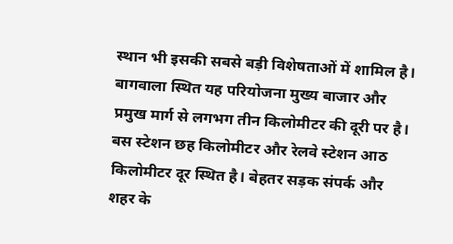स्थान भी इसकी सबसे बड़ी विशेषताओं में शामिल है। बागवाला स्थित यह परियोजना मुख्य बाजार और प्रमुख मार्ग से लगभग तीन किलोमीटर की दूरी पर है। बस स्टेशन छह किलोमीटर और रेलवे स्टेशन आठ किलोमीटर दूर स्थित है। बेहतर सड़क संपर्क और शहर के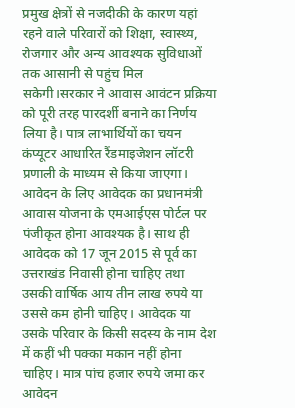प्रमुख क्षेत्रों से नजदीकी के कारण यहां रहने वाले परिवारों को शिक्षा, स्वास्थ्य, रोजगार और अन्य आवश्यक सुविधाओं तक आसानी से पहुंच मिल सकेगी।सरकार ने आवास आवंटन प्रक्रिया को पूरी तरह पारदर्शी बनाने का निर्णय लिया है। पात्र लाभार्थियों का चयन कंप्यूटर आधारित रैंडमाइजेशन लॉटरी प्रणाली के माध्यम से किया जाएगा। आवेदन के लिए आवेदक का प्रधानमंत्री आवास योजना के एमआईएस पोर्टल पर पंजीकृत होना आवश्यक है। साथ ही आवेदक को 17 जून 2015 से पूर्व का उत्तराखंड निवासी होना चाहिए तथा उसकी वार्षिक आय तीन लाख रुपये या उससे कम होनी चाहिए। आवेदक या उसके परिवार के किसी सदस्य के नाम देश में कहीं भी पक्का मकान नहीं होना चाहिए। मात्र पांच हजार रुपये जमा कर आवेदन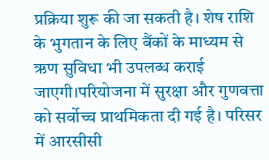प्रक्रिया शुरू की जा सकती है। शेष राशि के भुगतान के लिए बैंकों के माध्यम से ऋण सुविधा भी उपलब्ध कराई जाएगी।परियोजना में सुरक्षा और गुणवत्ता को सर्वोच्च प्राथमिकता दी गई है। परिसर में आरसीसी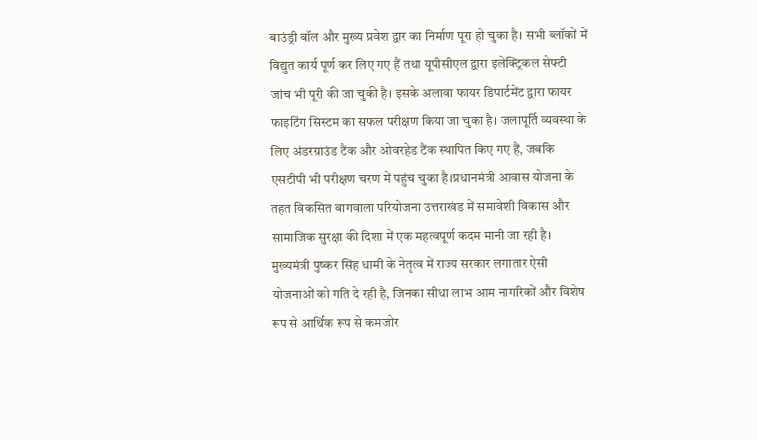बाउंड्री वॉल और मुख्य प्रवेश द्वार का निर्माण पूरा हो चुका है। सभी ब्लॉकों में विद्युत कार्य पूर्ण कर लिए गए हैं तथा यूपीसीएल द्वारा इलेक्ट्रिकल सेफ्टी जांच भी पूरी की जा चुकी है। इसके अलावा फायर डिपार्टमेंट द्वारा फायर फाइटिंग सिस्टम का सफल परीक्षण किया जा चुका है। जलापूर्ति व्यवस्था के लिए अंडरग्राउंड टैंक और ओवरहेड टैंक स्थापित किए गए हैं, जबकि एसटीपी भी परीक्षण चरण में पहुंच चुका है।प्रधानमंत्री आवास योजना के तहत विकसित बागवाला परियोजना उत्तराखंड में समावेशी विकास और सामाजिक सुरक्षा की दिशा में एक महत्वपूर्ण कदम मानी जा रही है। मुख्यमंत्री पुष्कर सिंह धामी के नेतृत्व में राज्य सरकार लगातार ऐसी योजनाओं को गति दे रही है, जिनका सीधा लाभ आम नागरिकों और विशेष रूप से आर्थिक रूप से कमजोर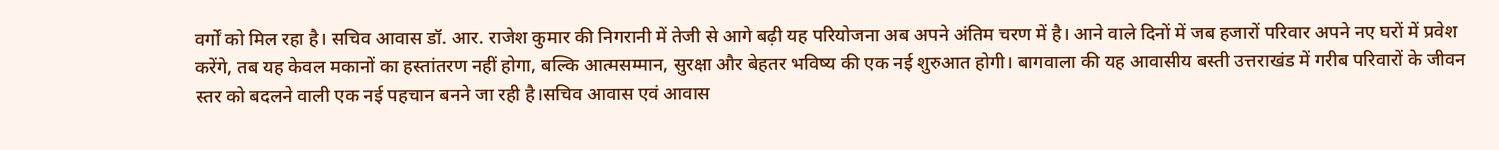वर्गों को मिल रहा है। सचिव आवास डॉ. आर. राजेश कुमार की निगरानी में तेजी से आगे बढ़ी यह परियोजना अब अपने अंतिम चरण में है। आने वाले दिनों में जब हजारों परिवार अपने नए घरों में प्रवेश करेंगे, तब यह केवल मकानों का हस्तांतरण नहीं होगा, बल्कि आत्मसम्मान, सुरक्षा और बेहतर भविष्य की एक नई शुरुआत होगी। बागवाला की यह आवासीय बस्ती उत्तराखंड में गरीब परिवारों के जीवन स्तर को बदलने वाली एक नई पहचान बनने जा रही है।सचिव आवास एवं आवास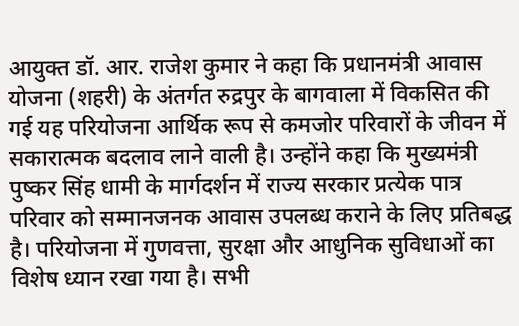आयुक्त डॉ. आर. राजेश कुमार ने कहा कि प्रधानमंत्री आवास योजना (शहरी) के अंतर्गत रुद्रपुर के बागवाला में विकसित की गई यह परियोजना आर्थिक रूप से कमजोर परिवारों के जीवन में सकारात्मक बदलाव लाने वाली है। उन्होंने कहा कि मुख्यमंत्री पुष्कर सिंह धामी के मार्गदर्शन में राज्य सरकार प्रत्येक पात्र परिवार को सम्मानजनक आवास उपलब्ध कराने के लिए प्रतिबद्ध है। परियोजना में गुणवत्ता, सुरक्षा और आधुनिक सुविधाओं का विशेष ध्यान रखा गया है। सभी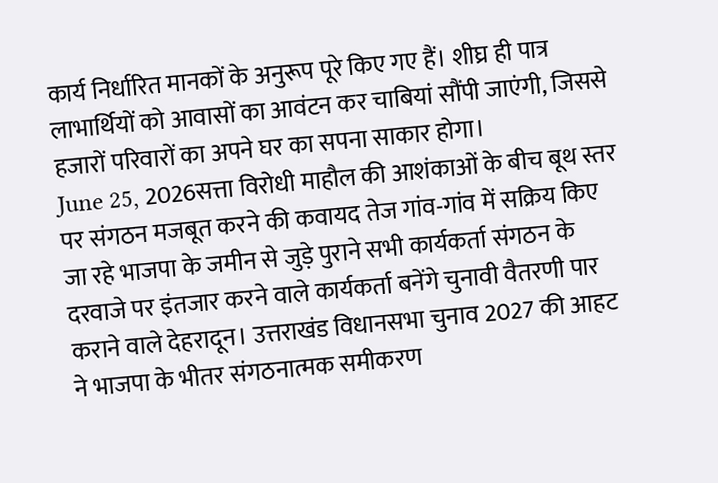कार्य निर्धारित मानकों के अनुरूप पूरे किए गए हैं। शीघ्र ही पात्र लाभार्थियों को आवासों का आवंटन कर चाबियां सौंपी जाएंगी, जिससे हजारों परिवारों का अपने घर का सपना साकार होगा।
June 25, 2026सत्ता विरोधी माहौल की आशंकाओं के बीच बूथ स्तर पर संगठन मजबूत करने की कवायद तेज गांव-गांव में सक्रिय किए जा रहे भाजपा के जमीन से जुड़े पुराने सभी कार्यकर्ता संगठन के दरवाजे पर इंतजार करने वाले कार्यकर्ता बनेंगे चुनावी वैतरणी पार कराने वाले देहरादून। उत्तराखंड विधानसभा चुनाव 2027 की आहट ने भाजपा के भीतर संगठनात्मक समीकरण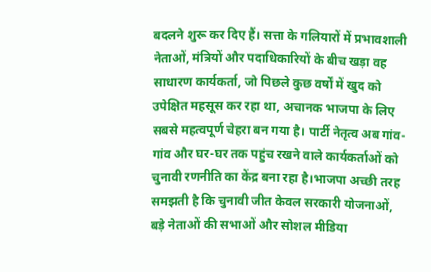बदलने शुरू कर दिए हैं। सत्ता के गलियारों में प्रभावशाली नेताओं, मंत्रियों और पदाधिकारियों के बीच खड़ा वह साधारण कार्यकर्ता, जो पिछले कुछ वर्षों में खुद को उपेक्षित महसूस कर रहा था, अचानक भाजपा के लिए सबसे महत्वपूर्ण चेहरा बन गया है। पार्टी नेतृत्व अब गांव-गांव और घर-घर तक पहुंच रखने वाले कार्यकर्ताओं को चुनावी रणनीति का केंद्र बना रहा है।भाजपा अच्छी तरह समझती है कि चुनावी जीत केवल सरकारी योजनाओं, बड़े नेताओं की सभाओं और सोशल मीडिया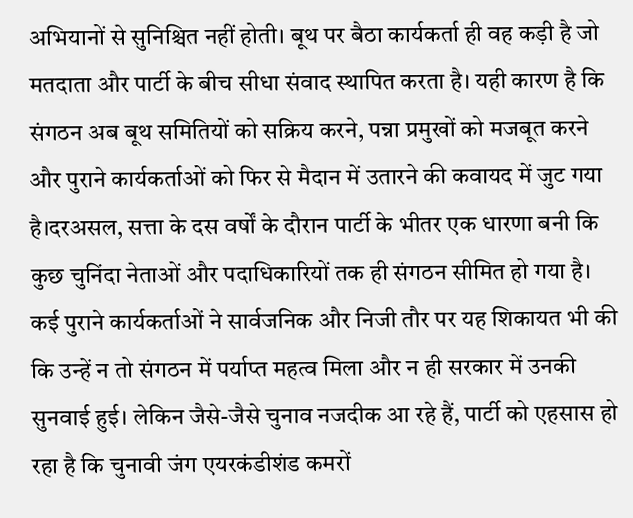अभियानों से सुनिश्चित नहीं होती। बूथ पर बैठा कार्यकर्ता ही वह कड़ी है जो मतदाता और पार्टी के बीच सीधा संवाद स्थापित करता है। यही कारण है कि संगठन अब बूथ समितियों को सक्रिय करने, पन्ना प्रमुखों को मजबूत करने और पुराने कार्यकर्ताओं को फिर से मैदान में उतारने की कवायद में जुट गया है।दरअसल, सत्ता के दस वर्षों के दौरान पार्टी के भीतर एक धारणा बनी कि कुछ चुनिंदा नेताओं और पदाधिकारियों तक ही संगठन सीमित हो गया है। कई पुराने कार्यकर्ताओं ने सार्वजनिक और निजी तौर पर यह शिकायत भी की कि उन्हें न तो संगठन में पर्याप्त महत्व मिला और न ही सरकार में उनकी सुनवाई हुई। लेकिन जैसे-जैसे चुनाव नजदीक आ रहे हैं, पार्टी को एहसास हो रहा है कि चुनावी जंग एयरकंडीशंड कमरों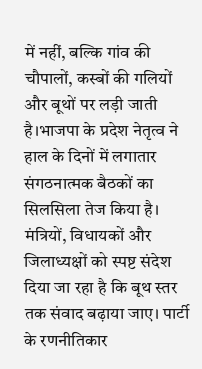में नहीं, बल्कि गांव की चौपालों, कस्बों की गलियों और बूथों पर लड़ी जाती है।भाजपा के प्रदेश नेतृत्व ने हाल के दिनों में लगातार संगठनात्मक बैठकों का सिलसिला तेज किया है। मंत्रियों, विधायकों और जिलाध्यक्षों को स्पष्ट संदेश दिया जा रहा है कि बूथ स्तर तक संवाद बढ़ाया जाए। पार्टी के रणनीतिकार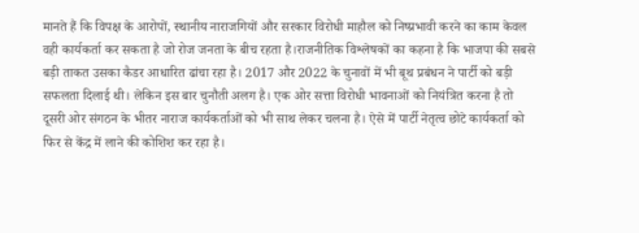मानते हैं कि विपक्ष के आरोपों, स्थानीय नाराजगियों और सरकार विरोधी माहौल को निष्प्रभावी करने का काम केवल वही कार्यकर्ता कर सकता है जो रोज जनता के बीच रहता है।राजनीतिक विश्लेषकों का कहना है कि भाजपा की सबसे बड़ी ताकत उसका कैडर आधारित ढांचा रहा है। 2017 और 2022 के चुनावों में भी बूथ प्रबंधन ने पार्टी को बड़ी सफलता दिलाई थी। लेकिन इस बार चुनौती अलग है। एक ओर सत्ता विरोधी भावनाओं को नियंत्रित करना है तो दूसरी ओर संगठन के भीतर नाराज कार्यकर्ताओं को भी साथ लेकर चलना है। ऐसे में पार्टी नेतृत्व छोटे कार्यकर्ता को फिर से केंद्र में लाने की कोशिश कर रहा है।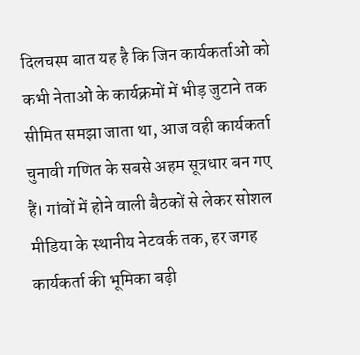दिलचस्प बात यह है कि जिन कार्यकर्ताओं को कभी नेताओं के कार्यक्रमों में भीड़ जुटाने तक सीमित समझा जाता था, आज वही कार्यकर्ता चुनावी गणित के सबसे अहम सूत्रधार बन गए हैं। गांवों में होने वाली बैठकों से लेकर सोशल मीडिया के स्थानीय नेटवर्क तक, हर जगह कार्यकर्ता की भूमिका बढ़ी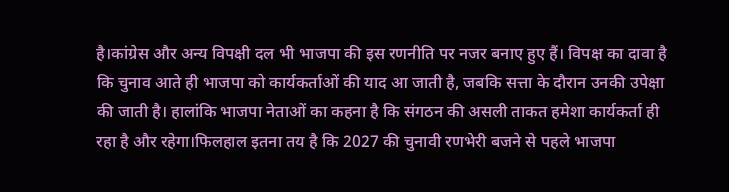है।कांग्रेस और अन्य विपक्षी दल भी भाजपा की इस रणनीति पर नजर बनाए हुए हैं। विपक्ष का दावा है कि चुनाव आते ही भाजपा को कार्यकर्ताओं की याद आ जाती है, जबकि सत्ता के दौरान उनकी उपेक्षा की जाती है। हालांकि भाजपा नेताओं का कहना है कि संगठन की असली ताकत हमेशा कार्यकर्ता ही रहा है और रहेगा।फिलहाल इतना तय है कि 2027 की चुनावी रणभेरी बजने से पहले भाजपा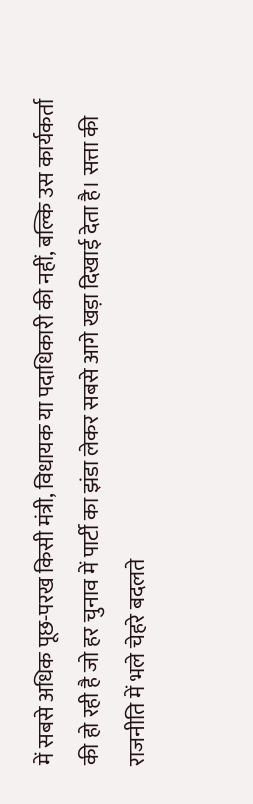में सबसे अधिक पूछ-परख किसी मंत्री, विधायक या पदाधिकारी की नहीं, बल्कि उस कार्यकर्ता की हो रही है जो हर चुनाव में पार्टी का झंडा लेकर सबसे आगे खड़ा दिखाई देता है। सत्ता की राजनीति में भले चेहरे बदलते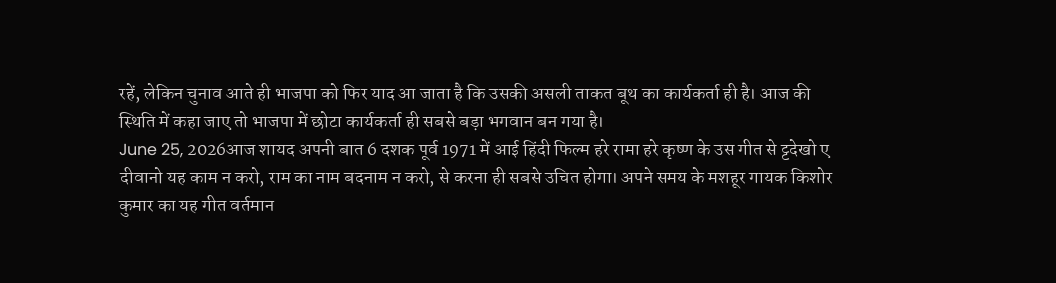रहें, लेकिन चुनाव आते ही भाजपा को फिर याद आ जाता है कि उसकी असली ताकत बूथ का कार्यकर्ता ही है। आज की स्थिति में कहा जाए तो भाजपा में छोटा कार्यकर्ता ही सबसे बड़ा भगवान बन गया है।
June 25, 2026आज शायद अपनी बात 6 दशक पूर्व 1971 में आई हिंदी फिल्म हरे रामा हरे कृष्ण के उस गीत से ट्टदेखो ए दीवानो यह काम न करो, राम का नाम बदनाम न करो, से करना ही सबसे उचित होगा। अपने समय के मशहूर गायक किशोर कुमार का यह गीत वर्तमान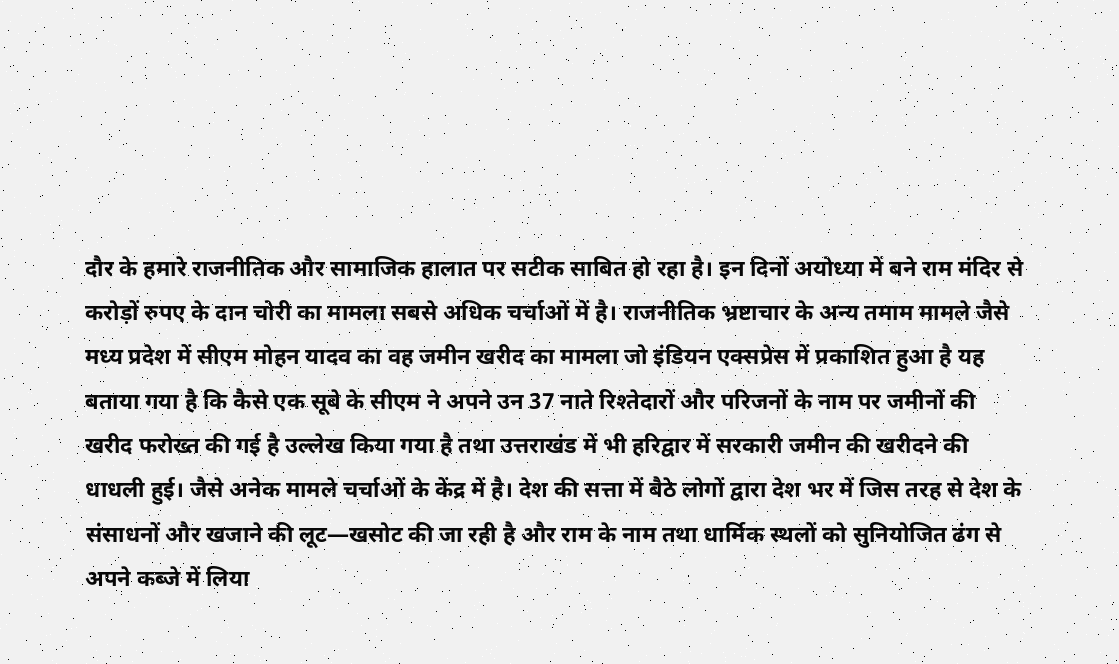दौर के हमारे राजनीतिक और सामाजिक हालात पर सटीक साबित हो रहा है। इन दिनों अयोध्या में बने राम मंदिर से करोड़ों रुपए के दान चोरी का मामला सबसे अधिक चर्चाओं में है। राजनीतिक भ्रष्टाचार के अन्य तमाम मामले जैसे मध्य प्रदेश में सीएम मोहन यादव का वह जमीन खरीद का मामला जो इंडियन एक्सप्रेस में प्रकाशित हुआ है यह बताया गया है कि कैसे एक सूबे के सीएम ने अपने उन 37 नाते रिश्तेदारों और परिजनों के नाम पर जमीनों की खरीद फरोख्त की गई है उल्लेख किया गया है तथा उत्तराखंड में भी हरिद्वार में सरकारी जमीन की खरीदने की धाधली हुई। जैसे अनेक मामले चर्चाओं के केंद्र में है। देश की सत्ता में बैठे लोगों द्वारा देश भर में जिस तरह से देश के संसाधनों और खजाने की लूट—खसोट की जा रही है और राम के नाम तथा धार्मिक स्थलों को सुनियोजित ढंग से अपने कब्जे में लिया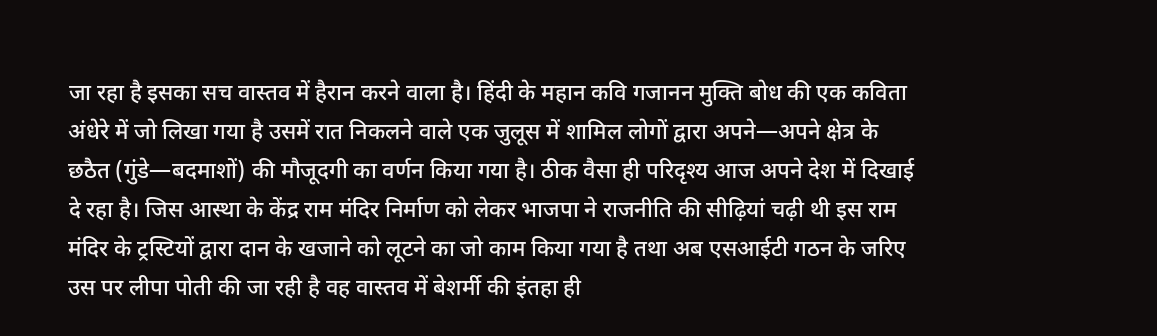जा रहा है इसका सच वास्तव में हैरान करने वाला है। हिंदी के महान कवि गजानन मुक्ति बोध की एक कविता अंधेरे में जो लिखा गया है उसमें रात निकलने वाले एक जुलूस में शामिल लोगों द्वारा अपने—अपने क्षेत्र के छठैत (गुंडे—बदमाशों) की मौजूदगी का वर्णन किया गया है। ठीक वैसा ही परिदृश्य आज अपने देश में दिखाई दे रहा है। जिस आस्था के केंद्र राम मंदिर निर्माण को लेकर भाजपा ने राजनीति की सीढ़ियां चढ़ी थी इस राम मंदिर के ट्रस्टियों द्वारा दान के खजाने को लूटने का जो काम किया गया है तथा अब एसआईटी गठन के जरिए उस पर लीपा पोती की जा रही है वह वास्तव में बेशर्मी की इंतहा ही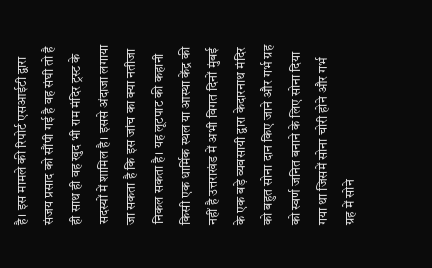है। इस मामले की रिपोर्ट एसआईटी द्वारा संजय प्रसाद को सौंपी गई है वह संघी तो है ही साथ ही वह खुद भी राम मंदिर ट्रस्ट के सदस्यों में शामिल है। इससे अंदाजा लगाया जा सकता है कि इस जांच का क्या नतीजा निकल सकता है। यह लूटपाट की कहानी किसी एक धार्मिक स्थल या आस्था केंद्र की नहीं है उत्तराखंड में अभी विगत दिनों मुंबई के एक बड़े व्यवसायी द्वारा केदारनाथ मंदिर को बहुत सोना दान किए जाने और गर्भ ग्रह को स्वर्ण जनित बनाने के लिए सोना दिया गया था जिसमें सोना चोरी होने और गर्भ ग्रह में सोने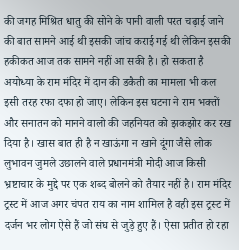की जगह मिश्रित धातु की सोने के पानी वाली परत चढ़ाई जाने की बात सामने आई थी इसकी जांच कराई गई थी लेकिन इसकी हकीकत आज तक सामने नहीं आ सकी है। हो सकता है अयोध्या के राम मंदिर में दान की डकैती का मामला भी कल इसी तरह रफा दफा हो जाए। लेकिन इस घटना ने राम भक्तों और सनातन को मानने वालो की जहनियत को झकझोर कर रख दिया है। खास बात ही है न खाऊंगा न खाने दूंगा जैसे लोक लुभावन जुमले उछालने वाले प्रधानमंत्री मोदी आज किसी भ्रष्टाचार के मुद्दे पर एक शब्द बोलने को तैयार नहीं है। राम मंदिर ट्रस्ट में आज अगर चंपत राय का नाम शामिल है वही इस ट्रस्ट में दर्जन भर लोग ऐसे हैं जो संघ से जुड़े हुए हैं। ऐसा प्रतीत हो रहा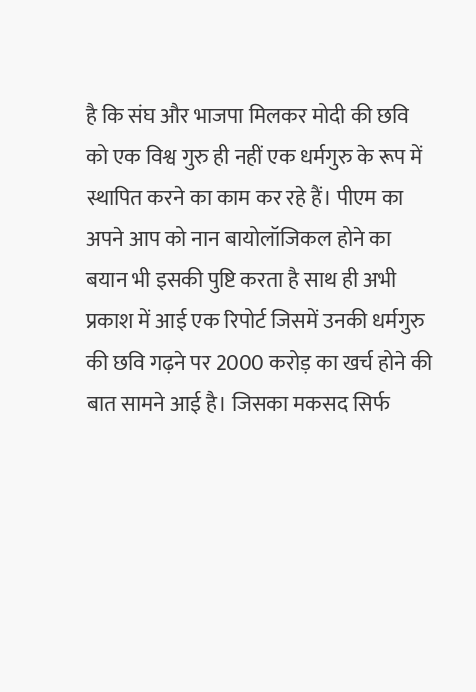है कि संघ और भाजपा मिलकर मोदी की छवि को एक विश्व गुरु ही नहीं एक धर्मगुरु के रूप में स्थापित करने का काम कर रहे हैं। पीएम का अपने आप को नान बायोलॉजिकल होने का बयान भी इसकी पुष्टि करता है साथ ही अभी प्रकाश में आई एक रिपोर्ट जिसमें उनकी धर्मगुरु की छवि गढ़ने पर 2000 करोड़ का खर्च होने की बात सामने आई है। जिसका मकसद सिर्फ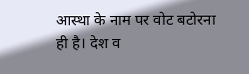आस्था के नाम पर वोट बटोरना ही है। देश व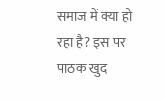समाज में क्या हो रहा है? इस पर पाठक खुद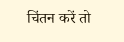चिंतन करें तो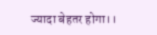ज्यादा बेहतर होगा।।